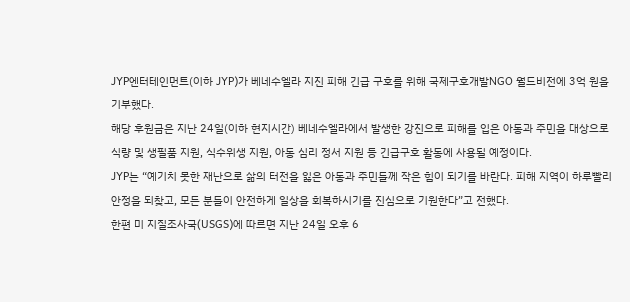JYP엔터테인먼트(이하 JYP)가 베네수엘라 지진 피해 긴급 구호를 위해 국제구호개발NGO 월드비전에 3억 원을 기부했다.
해당 후원금은 지난 24일(이하 현지시간) 베네수엘라에서 발생한 강진으로 피해를 입은 아동과 주민을 대상으로 식량 및 생필품 지원, 식수위생 지원, 아동 심리 정서 지원 등 긴급구호 활동에 사용될 예정이다.
JYP는 “예기치 못한 재난으로 삶의 터전을 잃은 아동과 주민들께 작은 힘이 되기를 바란다. 피해 지역이 하루빨리 안정을 되찾고, 모든 분들이 안전하게 일상을 회복하시기를 진심으로 기원한다”고 전했다.
한편 미 지질조사국(USGS)에 따르면 지난 24일 오후 6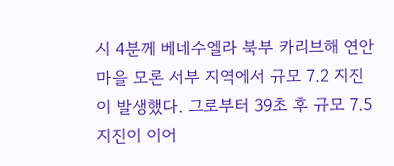시 4분께 베네수엘라 북부 카리브해 연안 마을 모론 서부 지역에서 규모 7.2 지진이 발생했다. 그로부터 39초 후 규모 7.5 지진이 이어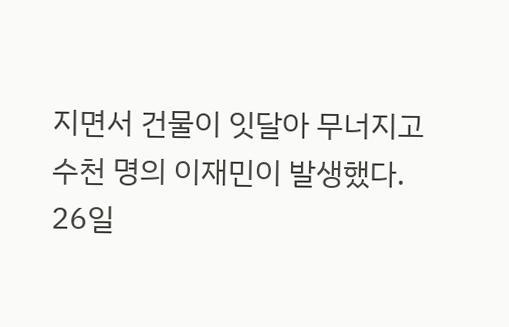지면서 건물이 잇달아 무너지고 수천 명의 이재민이 발생했다.
26일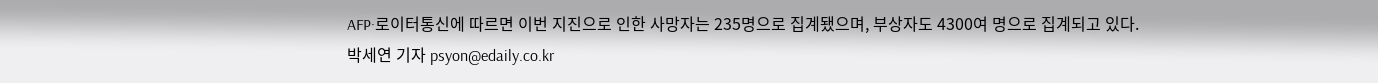AFP·로이터통신에 따르면 이번 지진으로 인한 사망자는 235명으로 집계됐으며, 부상자도 4300여 명으로 집계되고 있다.
박세연 기자 psyon@edaily.co.kr